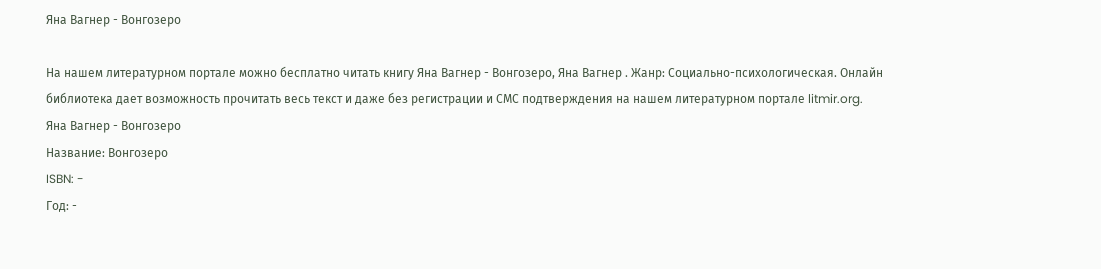Яна Вагнер - Вонгозеро

На нашем литературном портале можно бесплатно читать книгу Яна Вагнер - Вонгозеро, Яна Вагнер . Жанр: Социально-психологическая. Онлайн библиотека дает возможность прочитать весь текст и даже без регистрации и СМС подтверждения на нашем литературном портале litmir.org.
Яна Вагнер - Вонгозеро
Название: Вонгозеро
ISBN: -
Год: -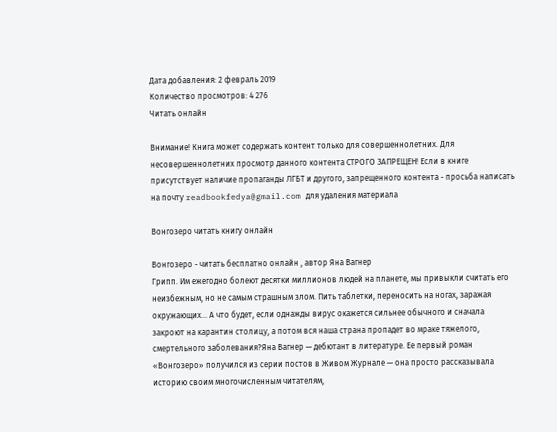Дата добавления: 2 февраль 2019
Количество просмотров: 4 276
Читать онлайн

Внимание! Книга может содержать контент только для совершеннолетних. Для несовершеннолетних просмотр данного контента СТРОГО ЗАПРЕЩЕН! Если в книге присутствует наличие пропаганды ЛГБТ и другого, запрещенного контента - просьба написать на почту readbookfedya@gmail.com для удаления материала

Вонгозеро читать книгу онлайн

Вонгозеро - читать бесплатно онлайн , автор Яна Вагнер
Грипп. Им ежегодно болеют десятки миллионов людей на планете, мы привыкли считать его неизбежным, но не самым страшным злом. Пить таблетки, переносить на ногах, заражая окружающих… А что будет, если однажды вирус окажется сильнее обычного и сначала закроют на карантин столицу, а потом вся наша страна пропадет во мраке тяжелого, смертельного заболевания?Яна Вагнер — дебютант в литературе. Ее первый роман «Вонгозеро» получился из серии постов в Живом Журнале — она просто рассказывала историю своим многочисленным читателям,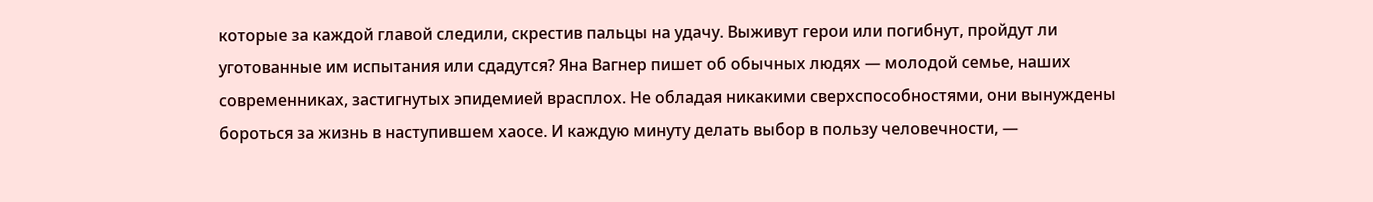которые за каждой главой следили, скрестив пальцы на удачу. Выживут герои или погибнут, пройдут ли уготованные им испытания или сдадутся? Яна Вагнер пишет об обычных людях — молодой семье, наших современниках, застигнутых эпидемией врасплох. Не обладая никакими сверхспособностями, они вынуждены бороться за жизнь в наступившем хаосе. И каждую минуту делать выбор в пользу человечности, —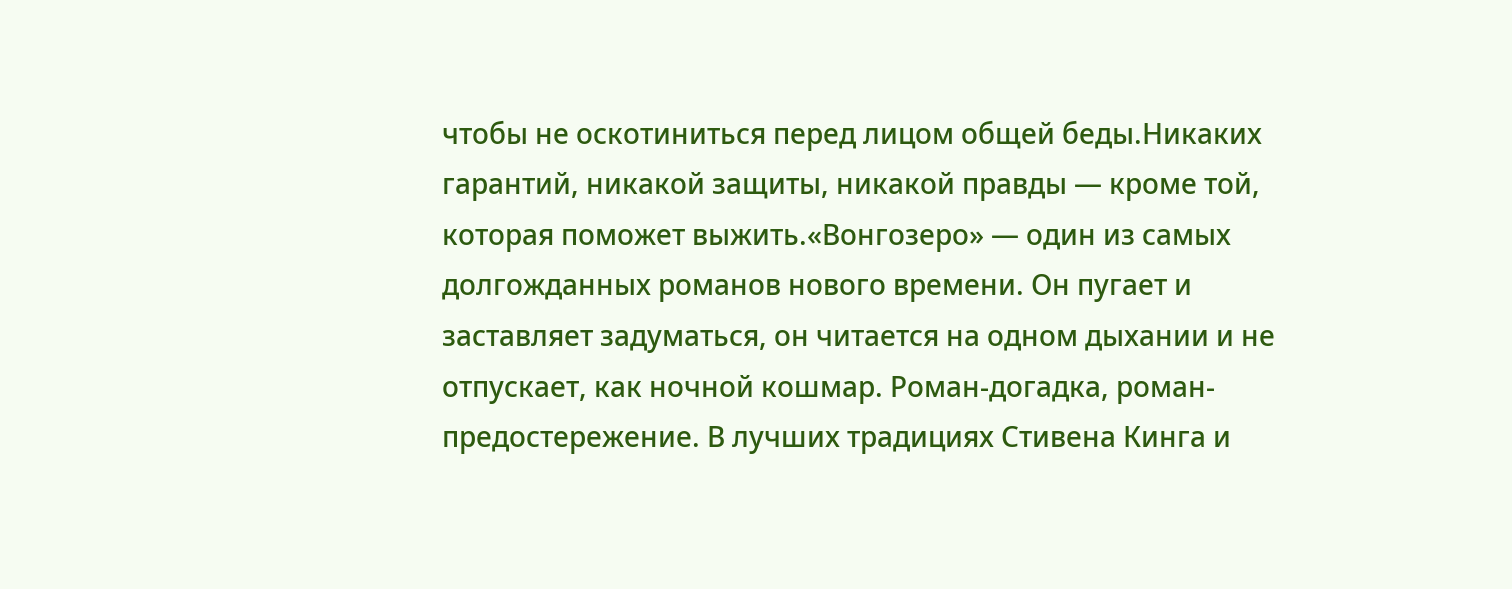чтобы не оскотиниться перед лицом общей беды.Никаких гарантий, никакой защиты, никакой правды — кроме той, которая поможет выжить.«Вонгозеро» — один из самых долгожданных романов нового времени. Он пугает и заставляет задуматься, он читается на одном дыхании и не отпускает, как ночной кошмар. Роман-догадка, роман-предостережение. В лучших традициях Стивена Кинга и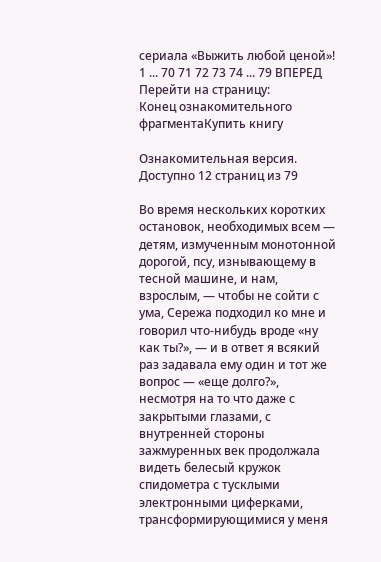сериала «Выжить любой ценой»!
1 ... 70 71 72 73 74 ... 79 ВПЕРЕД
Перейти на страницу:
Конец ознакомительного фрагментаКупить книгу

Ознакомительная версия. Доступно 12 страниц из 79

Во время нескольких коротких остановок, необходимых всем — детям, измученным монотонной дорогой, псу, изнывающему в тесной машине, и нам, взрослым, — чтобы не сойти с ума, Сережа подходил ко мне и говорил что-нибудь вроде «ну как ты?», — и в ответ я всякий раз задавала ему один и тот же вопрос — «еще долго?», несмотря на то что даже с закрытыми глазами, с внутренней стороны зажмуренных век продолжала видеть белесый кружок спидометра с тусклыми электронными циферками, трансформирующимися у меня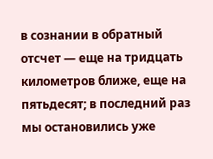в сознании в обратный отсчет — еще на тридцать километров ближе, еще на пятьдесят; в последний раз мы остановились уже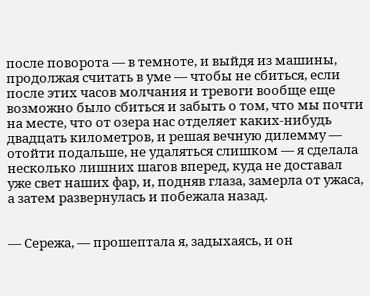после поворота — в темноте, и выйдя из машины, продолжая считать в уме — чтобы не сбиться, если после этих часов молчания и тревоги вообще еще возможно было сбиться и забыть о том, что мы почти на месте, что от озера нас отделяет каких-нибудь двадцать километров, и решая вечную дилемму — отойти подальше, не удаляться слишком — я сделала несколько лишних шагов вперед, куда не доставал уже свет наших фар, и, подняв глаза, замерла от ужаса, а затем развернулась и побежала назад.


— Сережа, — прошептала я, задыхаясь, и он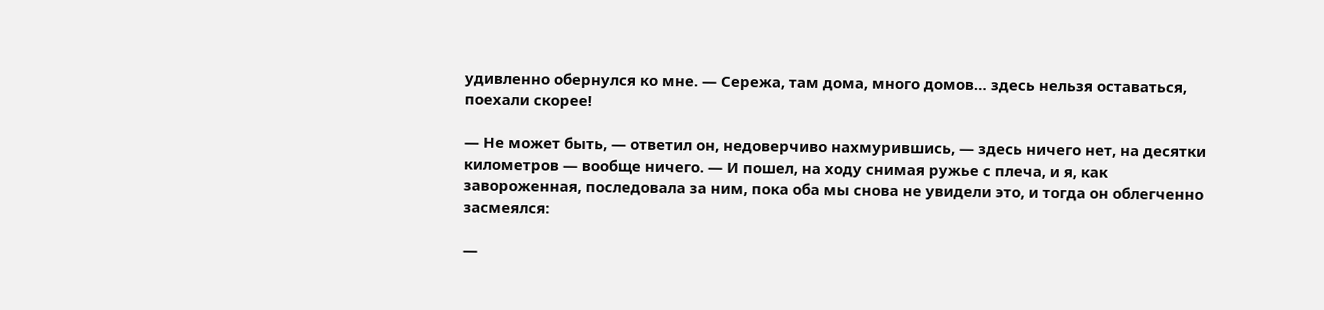удивленно обернулся ко мне. — Сережа, там дома, много домов… здесь нельзя оставаться, поехали скорее!

— Не может быть, — ответил он, недоверчиво нахмурившись, — здесь ничего нет, на десятки километров — вообще ничего. — И пошел, на ходу снимая ружье с плеча, и я, как завороженная, последовала за ним, пока оба мы снова не увидели это, и тогда он облегченно засмеялся:

—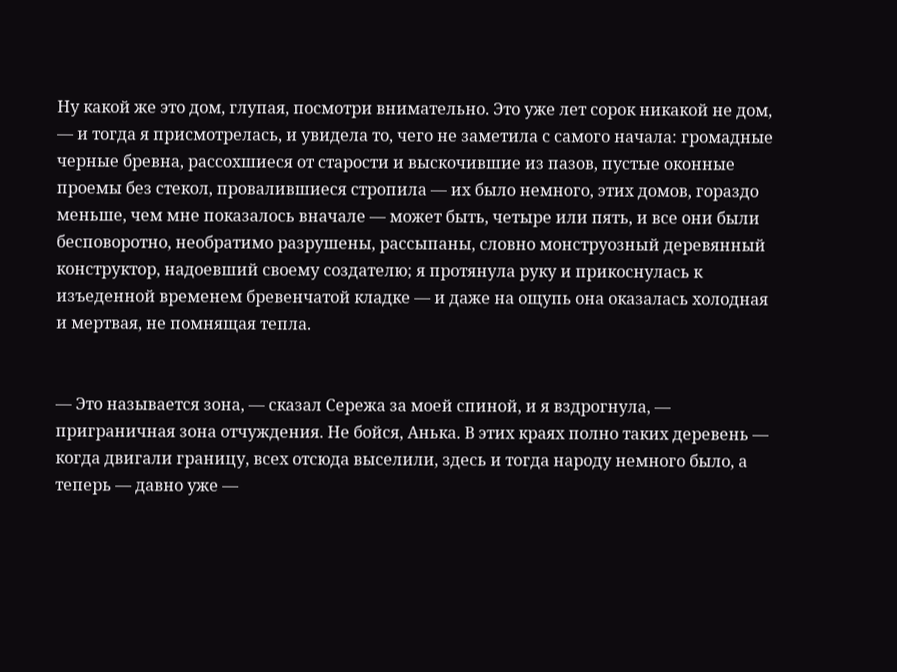Ну какой же это дом, глупая, посмотри внимательно. Это уже лет сорок никакой не дом, — и тогда я присмотрелась, и увидела то, чего не заметила с самого начала: громадные черные бревна, рассохшиеся от старости и выскочившие из пазов, пустые оконные проемы без стекол, провалившиеся стропила — их было немного, этих домов, гораздо меньше, чем мне показалось вначале — может быть, четыре или пять, и все они были бесповоротно, необратимо разрушены, рассыпаны, словно монструозный деревянный конструктор, надоевший своему создателю; я протянула руку и прикоснулась к изъеденной временем бревенчатой кладке — и даже на ощупь она оказалась холодная и мертвая, не помнящая тепла.


— Это называется зона, — сказал Сережа за моей спиной, и я вздрогнула, — приграничная зона отчуждения. Не бойся, Анька. В этих краях полно таких деревень — когда двигали границу, всех отсюда выселили, здесь и тогда народу немного было, а теперь — давно уже —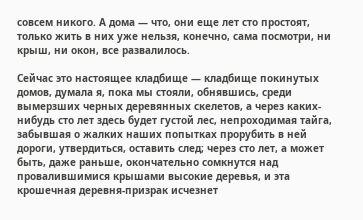совсем никого. А дома — что, они еще лет сто простоят, только жить в них уже нельзя, конечно, сама посмотри, ни крыш, ни окон, все развалилось.

Сейчас это настоящее кладбище — кладбище покинутых домов, думала я, пока мы стояли, обнявшись, среди вымерзших черных деревянных скелетов, а через каких-нибудь сто лет здесь будет густой лес, непроходимая тайга, забывшая о жалких наших попытках прорубить в ней дороги, утвердиться, оставить след; через сто лет, а может быть, даже раньше, окончательно сомкнутся над провалившимися крышами высокие деревья, и эта крошечная деревня-призрак исчезнет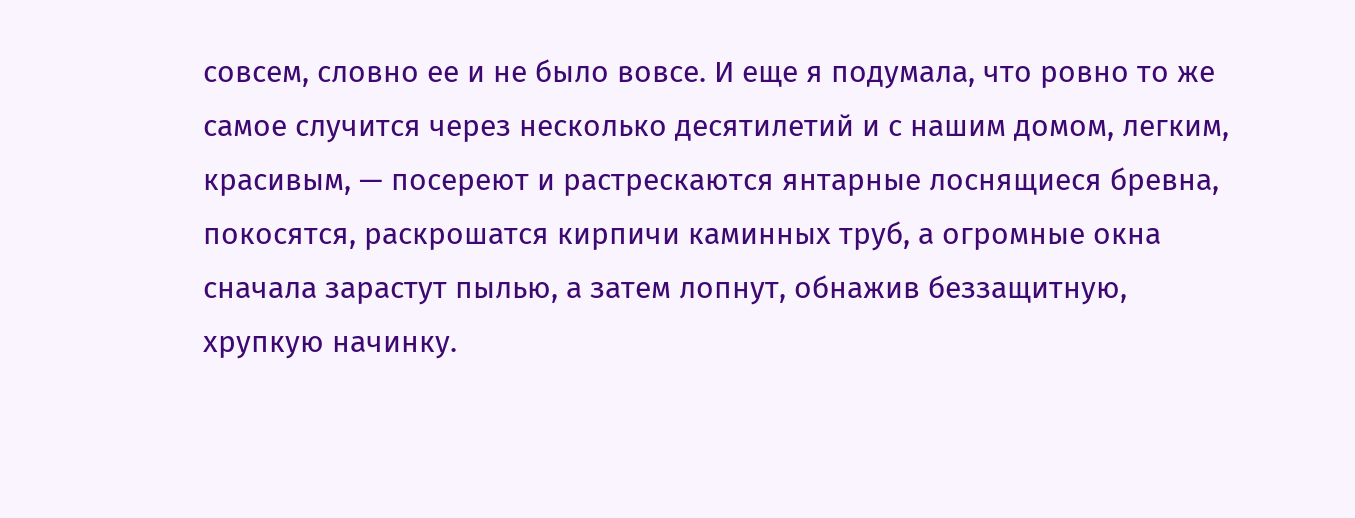совсем, словно ее и не было вовсе. И еще я подумала, что ровно то же самое случится через несколько десятилетий и с нашим домом, легким, красивым, — посереют и растрескаются янтарные лоснящиеся бревна, покосятся, раскрошатся кирпичи каминных труб, а огромные окна сначала зарастут пылью, а затем лопнут, обнажив беззащитную, хрупкую начинку.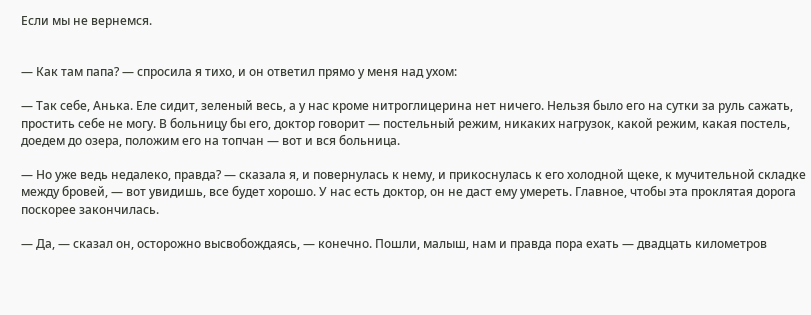Если мы не вернемся.


— Как там папа? — спросила я тихо, и он ответил прямо у меня над ухом:

— Так себе, Анька. Еле сидит, зеленый весь, а у нас кроме нитроглицерина нет ничего. Нельзя было его на сутки за руль сажать, простить себе не могу. В больницу бы его, доктор говорит — постельный режим, никаких нагрузок, какой режим, какая постель, доедем до озера, положим его на топчан — вот и вся больница.

— Но уже ведь недалеко, правда? — сказала я, и повернулась к нему, и прикоснулась к его холодной щеке, к мучительной складке между бровей, — вот увидишь, все будет хорошо. У нас есть доктор, он не даст ему умереть. Главное, чтобы эта проклятая дорога поскорее закончилась.

— Да, — сказал он, осторожно высвобождаясь, — конечно. Пошли, малыш, нам и правда пора ехать — двадцать километров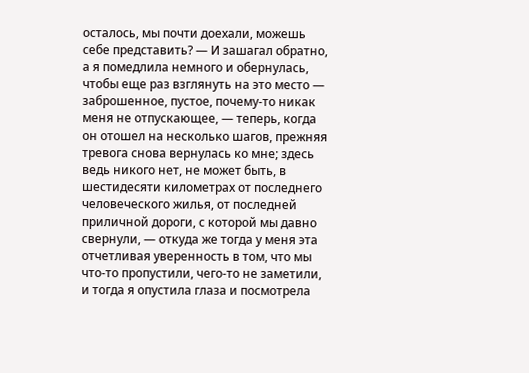осталось, мы почти доехали, можешь себе представить? — И зашагал обратно, а я помедлила немного и обернулась, чтобы еще раз взглянуть на это место — заброшенное, пустое, почему-то никак меня не отпускающее, — теперь, когда он отошел на несколько шагов, прежняя тревога снова вернулась ко мне; здесь ведь никого нет, не может быть, в шестидесяти километрах от последнего человеческого жилья, от последней приличной дороги, с которой мы давно свернули, — откуда же тогда у меня эта отчетливая уверенность в том, что мы что-то пропустили, чего-то не заметили, и тогда я опустила глаза и посмотрела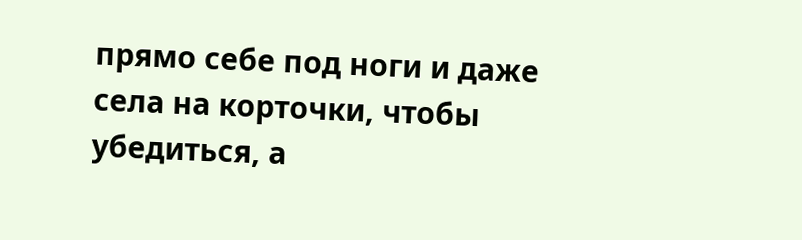прямо себе под ноги и даже села на корточки, чтобы убедиться, а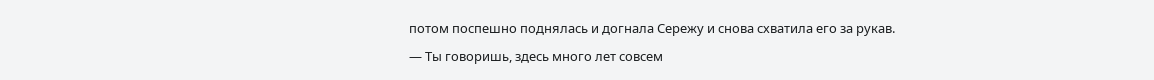потом поспешно поднялась и догнала Сережу и снова схватила его за рукав.

— Ты говоришь, здесь много лет совсем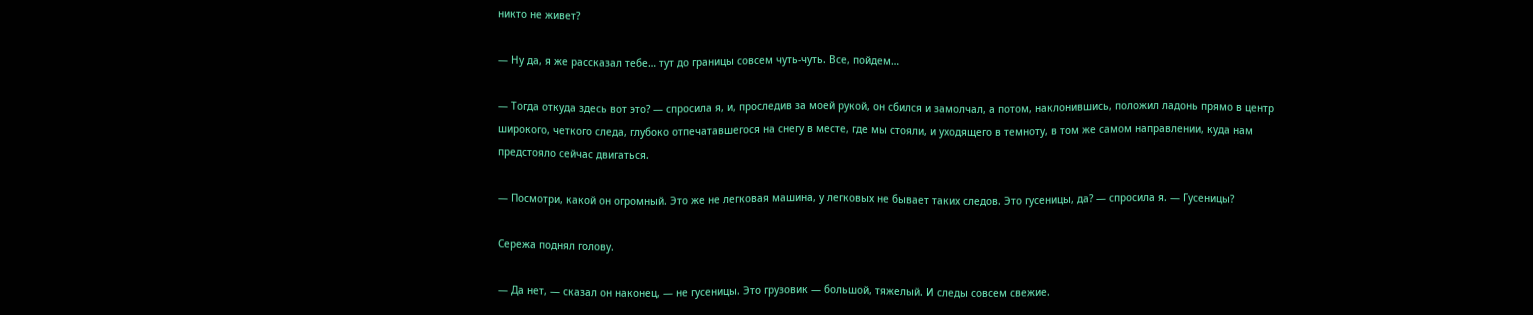никто не живет?

— Ну да, я же рассказал тебе… тут до границы совсем чуть-чуть. Все, пойдем…

— Тогда откуда здесь вот это? — спросила я, и, проследив за моей рукой, он сбился и замолчал, а потом, наклонившись, положил ладонь прямо в центр широкого, четкого следа, глубоко отпечатавшегося на снегу в месте, где мы стояли, и уходящего в темноту, в том же самом направлении, куда нам предстояло сейчас двигаться.

— Посмотри, какой он огромный. Это же не легковая машина, у легковых не бывает таких следов. Это гусеницы, да? — спросила я. — Гусеницы?

Сережа поднял голову.

— Да нет, — сказал он наконец, — не гусеницы. Это грузовик — большой, тяжелый. И следы совсем свежие.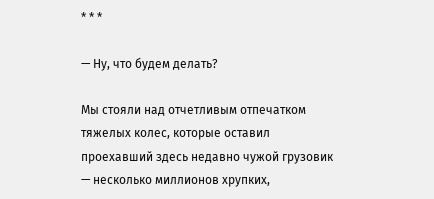* * *

— Ну, что будем делать?

Мы стояли над отчетливым отпечатком тяжелых колес, которые оставил проехавший здесь недавно чужой грузовик — несколько миллионов хрупких,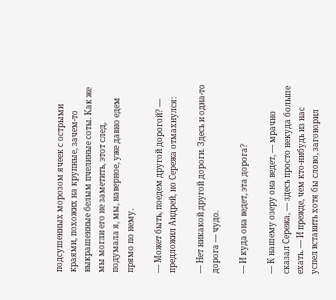подсушенных морозом ячеек с острыми краями, похожих на крупные, зачем-то выкрашенные белым пчелиные соты. Как же мы могли его не заметить, этот след, подумала я, мы, наверное, уже давно едем прямо по нему.

— Может быть, поедем другой дорогой? — предложил Андрей, но Сережа отмахнулся:

— Нет никакой другой дороги. Здесь и одна-то дорога — чудо.

— И куда она ведет, эта дорога?

— К нашему озеру она ведет, — мрачно сказал Сережа, — здесь просто некуда больше ехать. — И прежде, чем кто-нибудь из нас успел вставить хотя бы слово, заговорил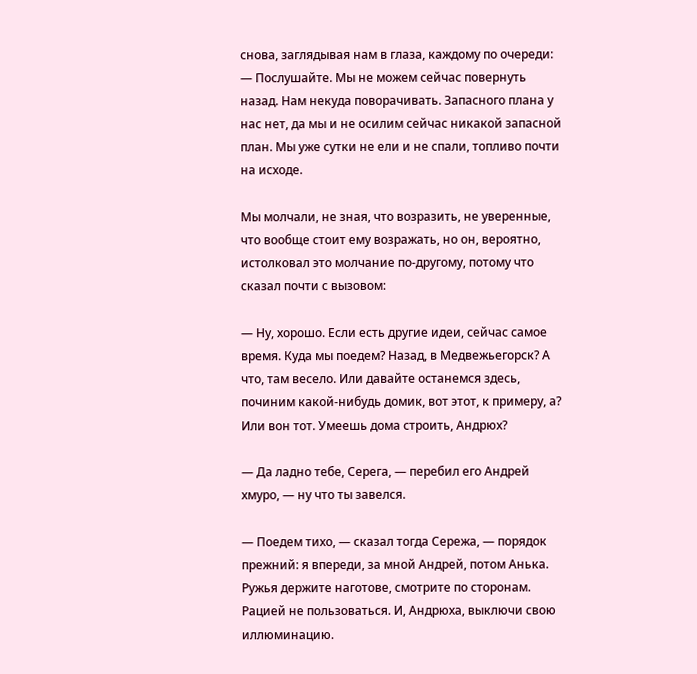снова, заглядывая нам в глаза, каждому по очереди: — Послушайте. Мы не можем сейчас повернуть назад. Нам некуда поворачивать. Запасного плана у нас нет, да мы и не осилим сейчас никакой запасной план. Мы уже сутки не ели и не спали, топливо почти на исходе.

Мы молчали, не зная, что возразить, не уверенные, что вообще стоит ему возражать, но он, вероятно, истолковал это молчание по-другому, потому что сказал почти с вызовом:

— Ну, хорошо. Если есть другие идеи, сейчас самое время. Куда мы поедем? Назад, в Медвежьегорск? А что, там весело. Или давайте останемся здесь, починим какой-нибудь домик, вот этот, к примеру, а? Или вон тот. Умеешь дома строить, Андрюх?

— Да ладно тебе, Серега, — перебил его Андрей хмуро, — ну что ты завелся.

— Поедем тихо, — сказал тогда Сережа, — порядок прежний: я впереди, за мной Андрей, потом Анька. Ружья держите наготове, смотрите по сторонам. Рацией не пользоваться. И, Андрюха, выключи свою иллюминацию.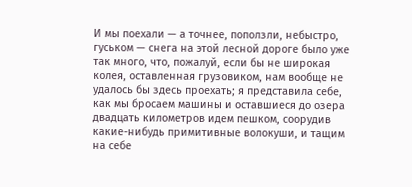И мы поехали — а точнее, поползли, небыстро, гуськом — снега на этой лесной дороге было уже так много, что, пожалуй, если бы не широкая колея, оставленная грузовиком, нам вообще не удалось бы здесь проехать; я представила себе, как мы бросаем машины и оставшиеся до озера двадцать километров идем пешком, соорудив какие-нибудь примитивные волокуши, и тащим на себе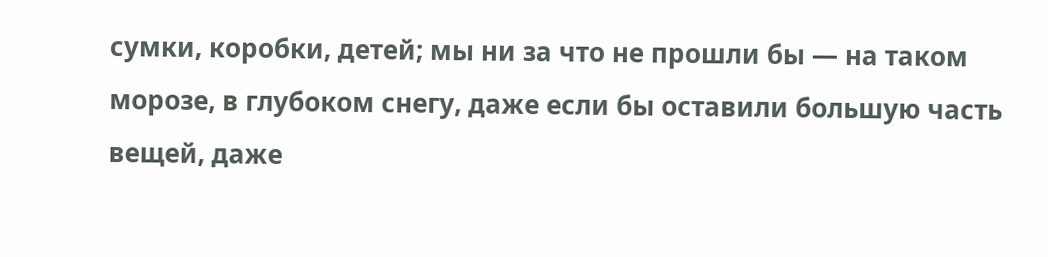сумки, коробки, детей; мы ни за что не прошли бы — на таком морозе, в глубоком снегу, даже если бы оставили большую часть вещей, даже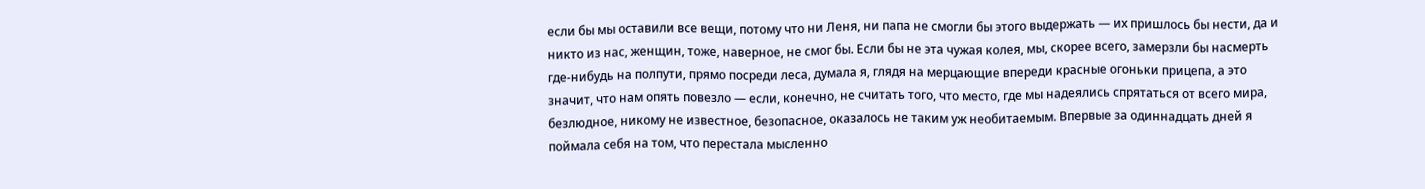если бы мы оставили все вещи, потому что ни Леня, ни папа не смогли бы этого выдержать — их пришлось бы нести, да и никто из нас, женщин, тоже, наверное, не смог бы. Если бы не эта чужая колея, мы, скорее всего, замерзли бы насмерть где-нибудь на полпути, прямо посреди леса, думала я, глядя на мерцающие впереди красные огоньки прицепа, а это значит, что нам опять повезло — если, конечно, не считать того, что место, где мы надеялись спрятаться от всего мира, безлюдное, никому не известное, безопасное, оказалось не таким уж необитаемым. Впервые за одиннадцать дней я поймала себя на том, что перестала мысленно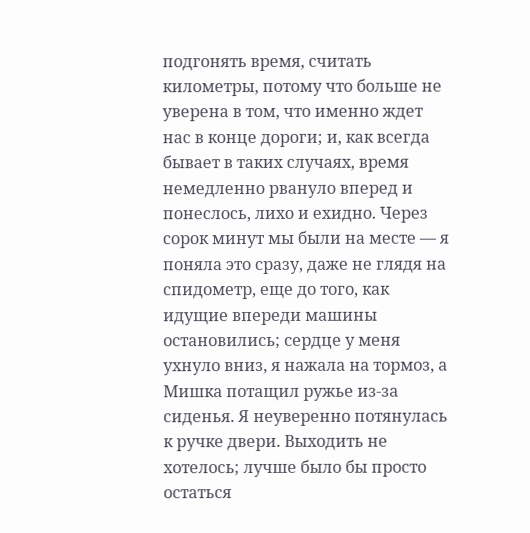подгонять время, считать километры, потому что больше не уверена в том, что именно ждет нас в конце дороги; и, как всегда бывает в таких случаях, время немедленно рвануло вперед и понеслось, лихо и ехидно. Через сорок минут мы были на месте — я поняла это сразу, даже не глядя на спидометр, еще до того, как идущие впереди машины остановились; сердце у меня ухнуло вниз, я нажала на тормоз, а Мишка потащил ружье из-за сиденья. Я неуверенно потянулась к ручке двери. Выходить не хотелось; лучше было бы просто остаться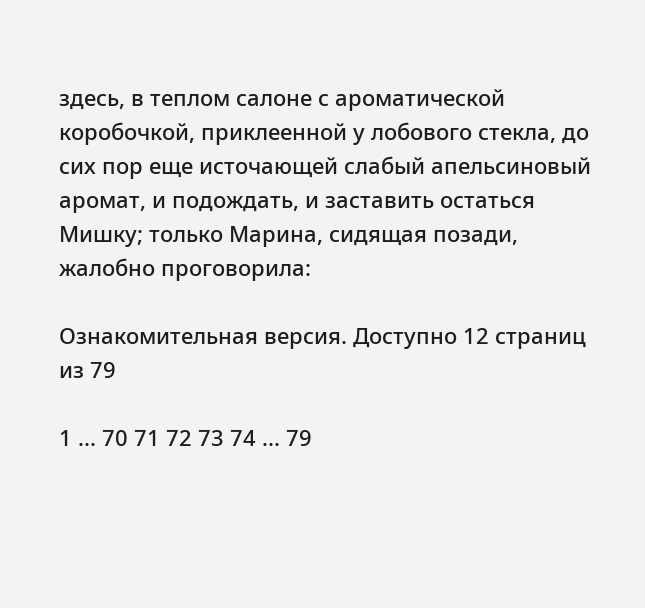здесь, в теплом салоне с ароматической коробочкой, приклеенной у лобового стекла, до сих пор еще источающей слабый апельсиновый аромат, и подождать, и заставить остаться Мишку; только Марина, сидящая позади, жалобно проговорила:

Ознакомительная версия. Доступно 12 страниц из 79

1 ... 70 71 72 73 74 ... 79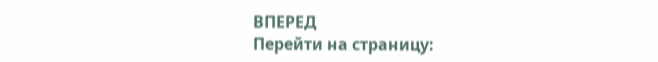ВПЕРЕД
Перейти на страницу: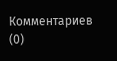Комментариев (0)